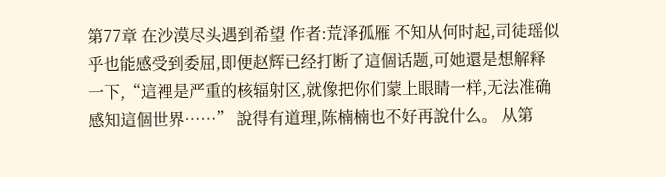第77章 在沙漠尽头遇到希望 作者:荒泽孤雁 不知从何时起,司徒瑶似乎也能感受到委屈,即便赵辉已经打断了這個话题,可她還是想解释一下,“這裡是严重的核辐射区,就像把你们蒙上眼睛一样,无法准确感知這個世界……” 說得有道理,陈楠楠也不好再說什么。 从第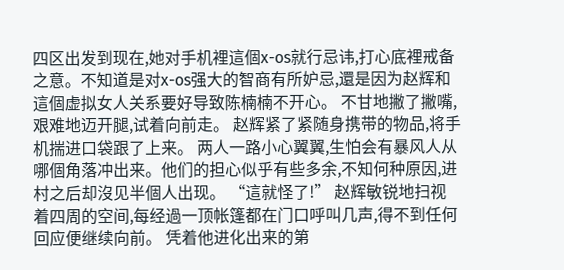四区出发到现在,她对手机裡這個x-os就行忌讳,打心底裡戒备之意。不知道是对x-os强大的智商有所妒忌,還是因为赵辉和這個虚拟女人关系要好导致陈楠楠不开心。 不甘地撇了撇嘴,艰难地迈开腿,试着向前走。 赵辉紧了紧随身携带的物品,将手机揣进口袋跟了上来。 两人一路小心翼翼,生怕会有暴风人从哪個角落冲出来。他们的担心似乎有些多余,不知何种原因,进村之后却沒见半個人出现。 “這就怪了!” 赵辉敏锐地扫视着四周的空间,每经過一顶帐篷都在门口呼叫几声,得不到任何回应便继续向前。 凭着他进化出来的第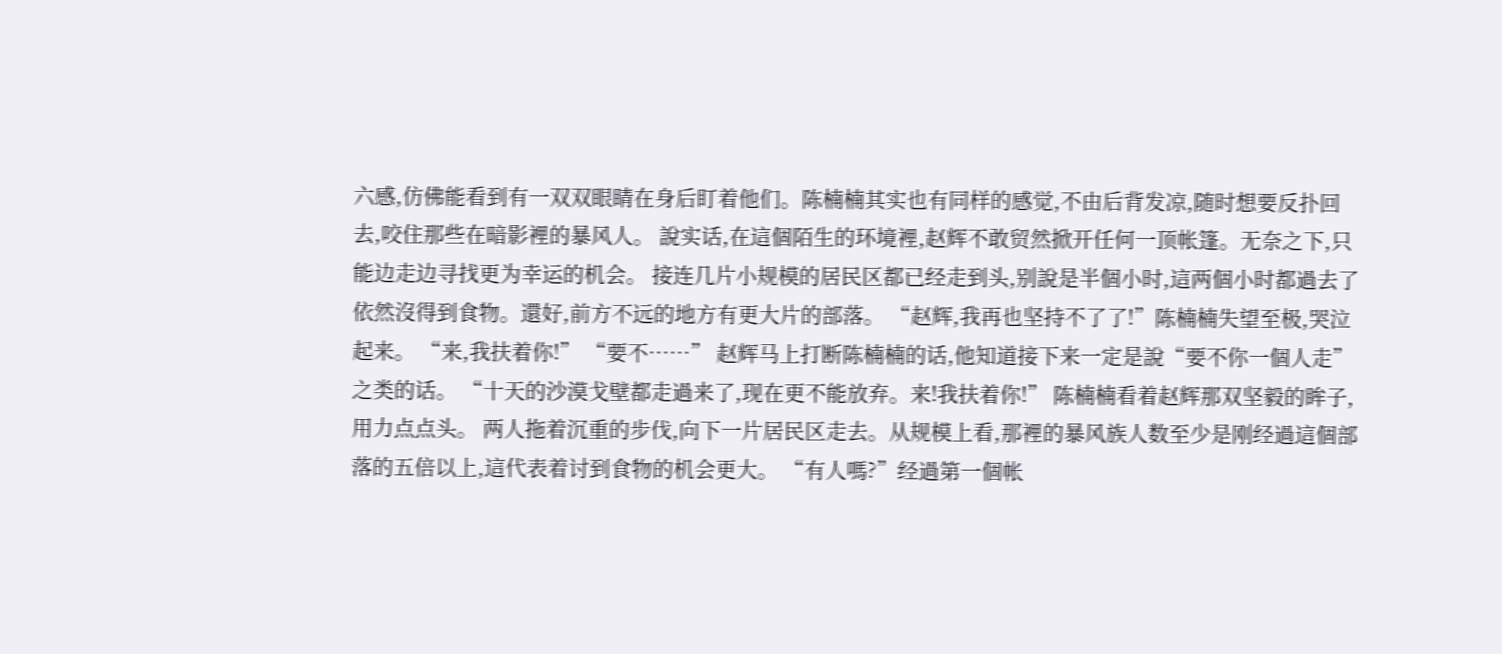六感,仿佛能看到有一双双眼睛在身后盯着他们。陈楠楠其实也有同样的感觉,不由后背发凉,随时想要反扑回去,咬住那些在暗影裡的暴风人。 說实话,在這個陌生的环境裡,赵辉不敢贸然掀开任何一顶帐篷。无奈之下,只能边走边寻找更为幸运的机会。 接连几片小规模的居民区都已经走到头,别說是半個小时,這两個小时都過去了依然沒得到食物。還好,前方不远的地方有更大片的部落。 “赵辉,我再也坚持不了了!”陈楠楠失望至极,哭泣起来。 “来,我扶着你!” “要不……” 赵辉马上打断陈楠楠的话,他知道接下来一定是說“要不你一個人走”之类的话。 “十天的沙漠戈壁都走過来了,现在更不能放弃。来!我扶着你!” 陈楠楠看着赵辉那双坚毅的眸子,用力点点头。 两人拖着沉重的步伐,向下一片居民区走去。从规模上看,那裡的暴风族人数至少是刚经過這個部落的五倍以上,這代表着讨到食物的机会更大。 “有人嗎?”经過第一個帐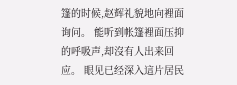篷的时候,赵辉礼貌地向裡面询问。 能听到帐篷裡面压抑的呼吸声,却沒有人出来回应。 眼见已经深入這片居民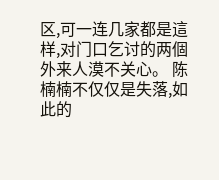区,可一连几家都是這样,对门口乞讨的两個外来人漠不关心。 陈楠楠不仅仅是失落,如此的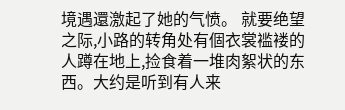境遇還激起了她的气愤。 就要绝望之际,小路的转角处有個衣裳褴褛的人蹲在地上,捡食着一堆肉絮状的东西。大约是听到有人来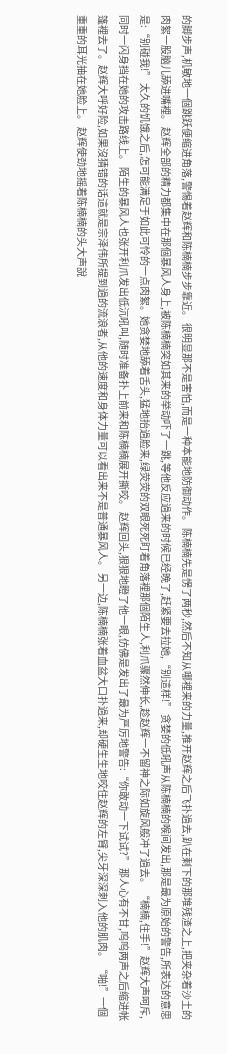的脚步声,机敏地一個跳跃便缩进角落,警惕着赵辉和陈楠楠步步靠近。 很明显那不是害怕,而是一种本能地防御动作。 陈楠楠先是愣了两秒,然后不知从哪裡来的力量,推开赵辉之后飞扑過去,趴在剩下的那堆残渣之上,把夹杂着沙土的肉絮一股脑儿舔进嘴裡。 赵辉全部的精力都集中在那個暴风人身上,被陈楠楠突如其来的举动吓了一跳,等他反应過来的时候已经晚了,赶紧要去拉她,“别這样!” 贪婪的低吼声从陈楠楠的喉间发出,那是最为原始的警告,所表达的意思是:“别碰我!” 太久的饥饿之后,怎可能满足于如此可怜的一点肉絮。她贪婪地舔着舌头,猛地抬過脸来,绿荧荧的双眼死死盯着角落裡那個陌生人,利爪骤然伸长,趁赵辉一不留神之际如旋风般冲了過去。 “楠楠,住手!”赵辉大声呵斥,同时一闪身挡在她的攻击路线上。 陌生的暴风人也张开利爪发出低沉吼叫,随时准备扑上前来和陈楠楠展开撕咬。 赵辉回头,狠狠地瞪了他一眼,仿佛是发出了最为严厉地警告:“你敢动一下试试?” 那人心有不甘,呜呜两声之后缩进帐篷裡去了。赵辉大呼好险,如果沒猜错的话這就是宗泽伟所提到過的流浪者,从他的速度和身体力量可以看出来不是普通暴风人。 另一边,陈楠楠张着血盆大口扑過来,却硬生生地咬住赵辉的左臂,尖牙深深刺入他的肌肉。 “啪!”一個重重的耳光抽在她脸上。 赵辉使劲地摇着陈楠楠的头大声說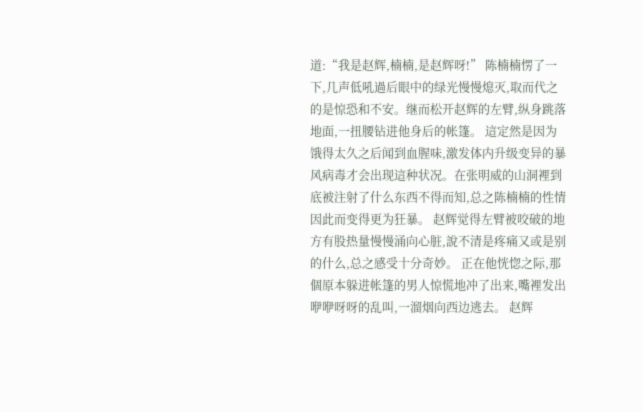道:“我是赵辉,楠楠,是赵辉呀!” 陈楠楠愣了一下,几声低吼過后眼中的绿光慢慢熄灭,取而代之的是惊恐和不安。继而松开赵辉的左臂,纵身跳落地面,一扭腰钻进他身后的帐篷。 這定然是因为饿得太久之后闻到血腥味,激发体内升级变异的暴风病毒才会出现這种状况。在张明威的山洞裡到底被注射了什么东西不得而知,总之陈楠楠的性情因此而变得更为狂暴。 赵辉觉得左臂被咬破的地方有股热量慢慢涌向心脏,說不清是疼痛又或是别的什么,总之感受十分奇妙。 正在他恍惚之际,那個原本躲进帐篷的男人惊慌地冲了出来,嘴裡发出咿咿呀呀的乱叫,一溜烟向西边逃去。 赵辉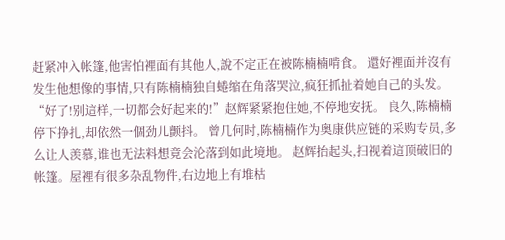赶紧冲入帐篷,他害怕裡面有其他人,說不定正在被陈楠楠啃食。 還好裡面并沒有发生他想像的事情,只有陈楠楠独自蜷缩在角落哭泣,疯狂抓扯着她自己的头发。 “好了!别這样,一切都会好起来的!”赵辉紧紧抱住她,不停地安抚。 良久,陈楠楠停下挣扎,却依然一個劲儿颤抖。 曾几何时,陈楠楠作为奥康供应链的采购专员,多么让人羡慕,谁也无法料想竟会沦落到如此境地。 赵辉抬起头,扫视着這顶破旧的帐篷。屋裡有很多杂乱物件,右边地上有堆枯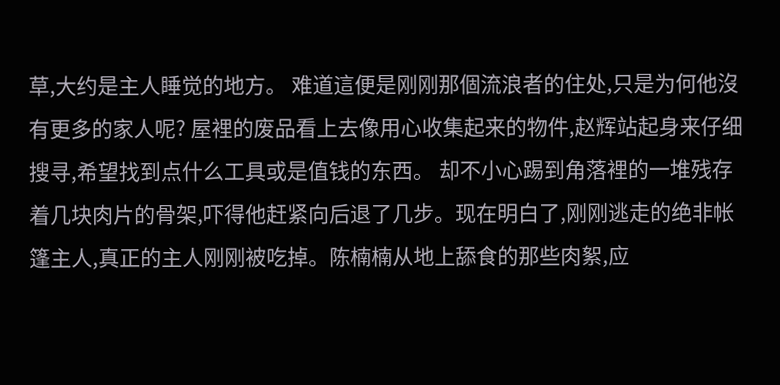草,大约是主人睡觉的地方。 难道這便是刚刚那個流浪者的住处,只是为何他沒有更多的家人呢? 屋裡的废品看上去像用心收集起来的物件,赵辉站起身来仔细搜寻,希望找到点什么工具或是值钱的东西。 却不小心踢到角落裡的一堆残存着几块肉片的骨架,吓得他赶紧向后退了几步。现在明白了,刚刚逃走的绝非帐篷主人,真正的主人刚刚被吃掉。陈楠楠从地上舔食的那些肉絮,应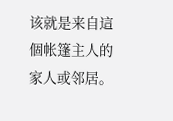该就是来自這個帐篷主人的家人或邻居。